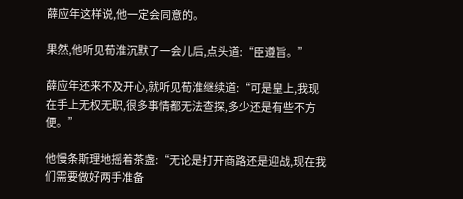薛应年这样说,他一定会同意的。

果然,他听见荀淮沉默了一会儿后,点头道:“臣遵旨。”

薛应年还来不及开心,就听见荀淮继续道:“可是皇上,我现在手上无权无职,很多事情都无法查探,多少还是有些不方便。”

他慢条斯理地摇着茶盏:“无论是打开商路还是迎战,现在我们需要做好两手准备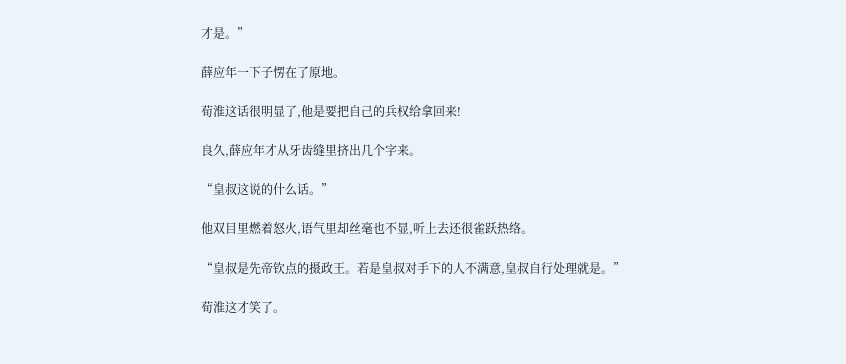才是。”

薛应年一下子愣在了原地。

荀淮这话很明显了,他是要把自己的兵权给拿回来!

良久,薛应年才从牙齿缝里挤出几个字来。

“皇叔这说的什么话。”

他双目里燃着怒火,语气里却丝毫也不显,听上去还很雀跃热络。

“皇叔是先帝钦点的摄政王。若是皇叔对手下的人不满意,皇叔自行处理就是。”

荀淮这才笑了。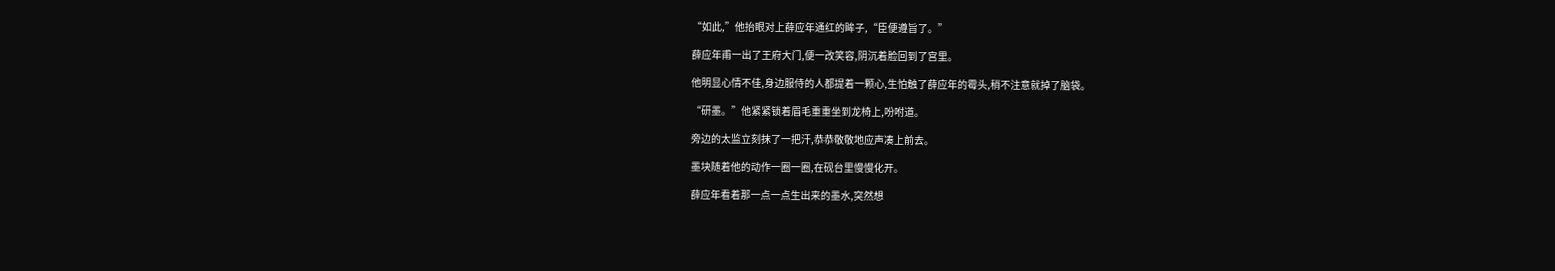“如此,”他抬眼对上薛应年通红的眸子,“臣便遵旨了。”

薛应年甫一出了王府大门,便一改笑容,阴沉着脸回到了宫里。

他明显心情不佳,身边服侍的人都提着一颗心,生怕触了薛应年的霉头,稍不注意就掉了脑袋。

“研墨。”他紧紧锁着眉毛重重坐到龙椅上,吩咐道。

旁边的太监立刻抹了一把汗,恭恭敬敬地应声凑上前去。

墨块随着他的动作一圈一圈,在砚台里慢慢化开。

薛应年看着那一点一点生出来的墨水,突然想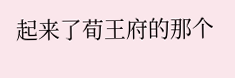起来了荀王府的那个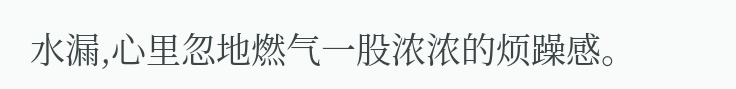水漏,心里忽地燃气一股浓浓的烦躁感。